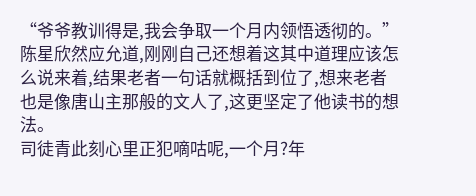“爷爷教训得是,我会争取一个月内领悟透彻的。”陈星欣然应允道,刚刚自己还想着这其中道理应该怎么说来着,结果老者一句话就概括到位了,想来老者也是像唐山主那般的文人了,这更坚定了他读书的想法。
司徒青此刻心里正犯嘀咕呢,一个月?年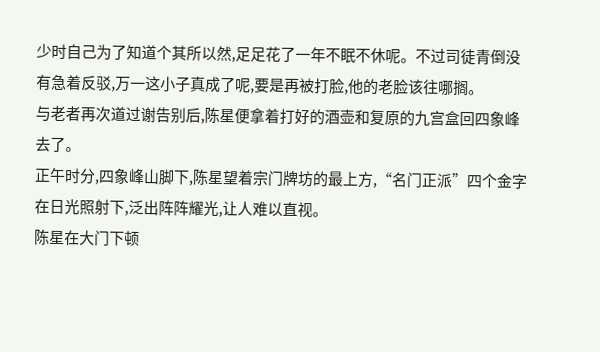少时自己为了知道个其所以然,足足花了一年不眠不休呢。不过司徒青倒没有急着反驳,万一这小子真成了呢,要是再被打脸,他的老脸该往哪搁。
与老者再次道过谢告别后,陈星便拿着打好的酒壶和复原的九宫盒回四象峰去了。
正午时分,四象峰山脚下,陈星望着宗门牌坊的最上方,“名门正派”四个金字在日光照射下,泛出阵阵耀光,让人难以直视。
陈星在大门下顿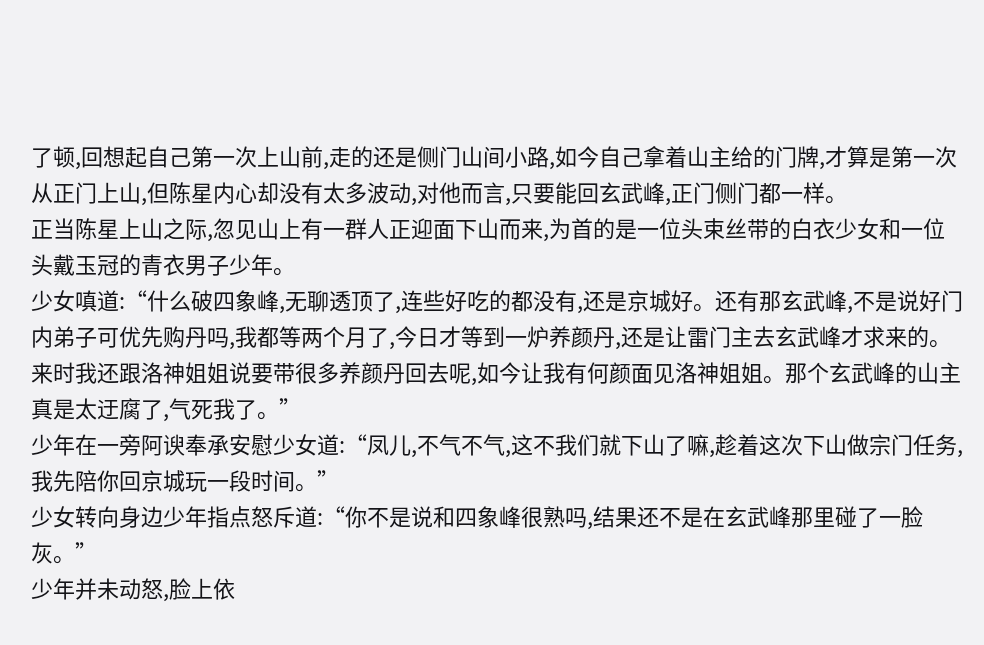了顿,回想起自己第一次上山前,走的还是侧门山间小路,如今自己拿着山主给的门牌,才算是第一次从正门上山,但陈星内心却没有太多波动,对他而言,只要能回玄武峰,正门侧门都一样。
正当陈星上山之际,忽见山上有一群人正迎面下山而来,为首的是一位头束丝带的白衣少女和一位头戴玉冠的青衣男子少年。
少女嗔道:“什么破四象峰,无聊透顶了,连些好吃的都没有,还是京城好。还有那玄武峰,不是说好门内弟子可优先购丹吗,我都等两个月了,今日才等到一炉养颜丹,还是让雷门主去玄武峰才求来的。来时我还跟洛神姐姐说要带很多养颜丹回去呢,如今让我有何颜面见洛神姐姐。那个玄武峰的山主真是太迂腐了,气死我了。”
少年在一旁阿谀奉承安慰少女道:“凤儿,不气不气,这不我们就下山了嘛,趁着这次下山做宗门任务,我先陪你回京城玩一段时间。”
少女转向身边少年指点怒斥道:“你不是说和四象峰很熟吗,结果还不是在玄武峰那里碰了一脸灰。”
少年并未动怒,脸上依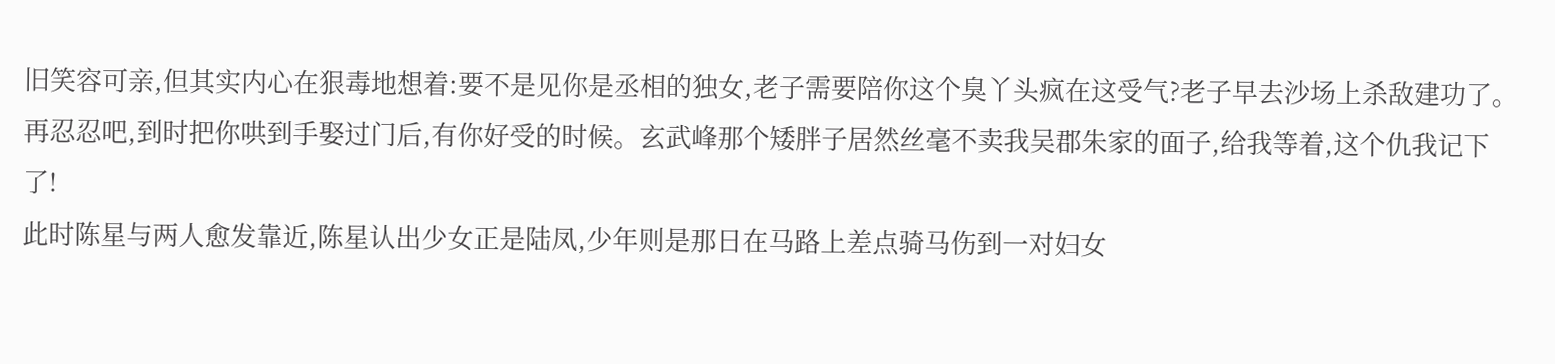旧笑容可亲,但其实内心在狠毒地想着:要不是见你是丞相的独女,老子需要陪你这个臭丫头疯在这受气?老子早去沙场上杀敌建功了。再忍忍吧,到时把你哄到手娶过门后,有你好受的时候。玄武峰那个矮胖子居然丝毫不卖我吴郡朱家的面子,给我等着,这个仇我记下了!
此时陈星与两人愈发靠近,陈星认出少女正是陆凤,少年则是那日在马路上差点骑马伤到一对妇女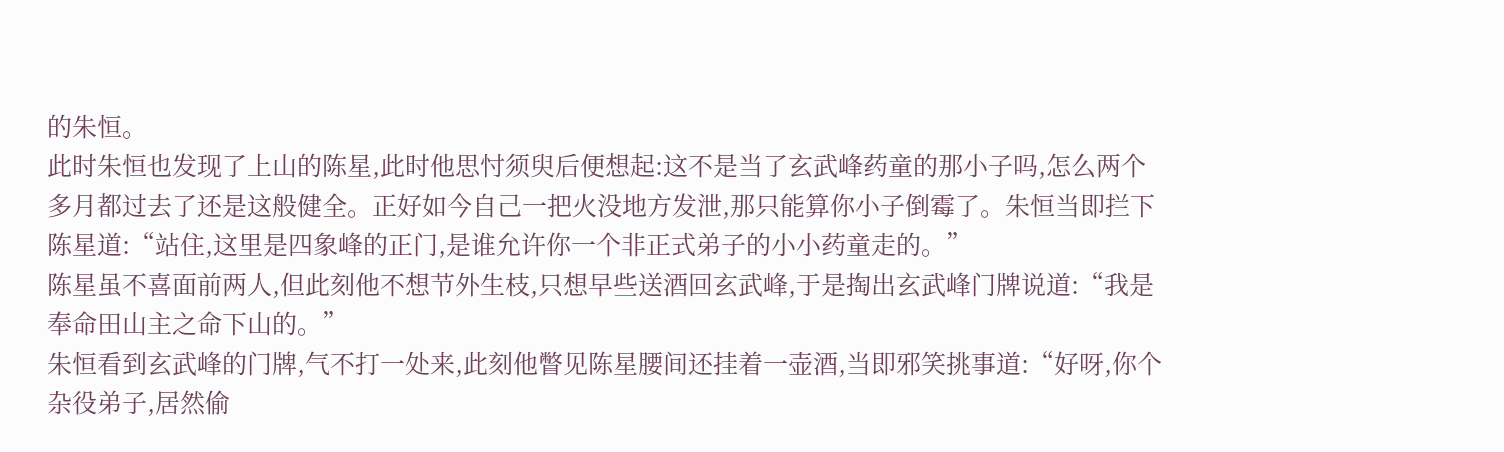的朱恒。
此时朱恒也发现了上山的陈星,此时他思忖须臾后便想起:这不是当了玄武峰药童的那小子吗,怎么两个多月都过去了还是这般健全。正好如今自己一把火没地方发泄,那只能算你小子倒霉了。朱恒当即拦下陈星道:“站住,这里是四象峰的正门,是谁允许你一个非正式弟子的小小药童走的。”
陈星虽不喜面前两人,但此刻他不想节外生枝,只想早些送酒回玄武峰,于是掏出玄武峰门牌说道:“我是奉命田山主之命下山的。”
朱恒看到玄武峰的门牌,气不打一处来,此刻他瞥见陈星腰间还挂着一壶酒,当即邪笑挑事道:“好呀,你个杂役弟子,居然偷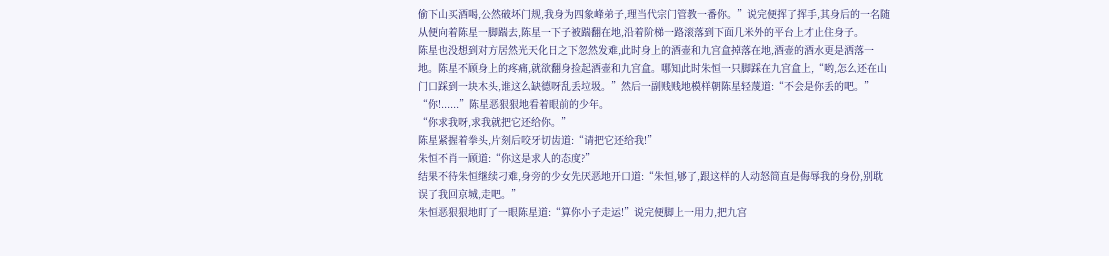偷下山买酒喝,公然破坏门规,我身为四象峰弟子,理当代宗门管教一番你。”说完便挥了挥手,其身后的一名随从便向着陈星一脚踹去,陈星一下子被踹翻在地,沿着阶梯一路滚落到下面几米外的平台上才止住身子。
陈星也没想到对方居然光天化日之下忽然发难,此时身上的酒壶和九宫盒掉落在地,酒壶的酒水更是洒落一地。陈星不顾身上的疼痛,就欲翻身捡起酒壶和九宫盒。哪知此时朱恒一只脚踩在九宫盒上,“哟,怎么还在山门口踩到一块木头,谁这么缺德呀乱丢垃圾。”然后一副贱贱地模样朝陈星轻蔑道:“不会是你丢的吧。”
“你!......”陈星恶狠狠地看着眼前的少年。
“你求我呀,求我就把它还给你。”
陈星紧握着拳头,片刻后咬牙切齿道:“请把它还给我!”
朱恒不肖一顾道:“你这是求人的态度?”
结果不待朱恒继续刁难,身旁的少女先厌恶地开口道:“朱恒,够了,跟这样的人动怒简直是侮辱我的身份,别耽误了我回京城,走吧。”
朱恒恶狠狠地盯了一眼陈星道:“算你小子走运!”说完便脚上一用力,把九宫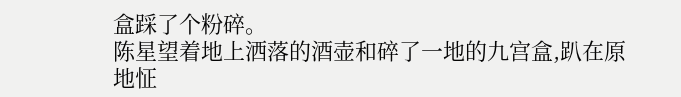盒踩了个粉碎。
陈星望着地上洒落的酒壶和碎了一地的九宫盒,趴在原地怔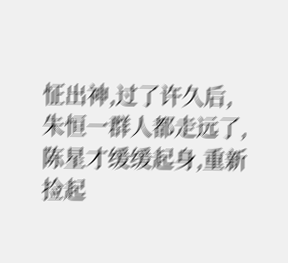怔出神,过了许久后,朱恒一群人都走远了,陈星才缓缓起身,重新捡起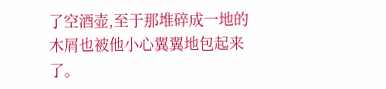了空酒壶,至于那堆碎成一地的木屑也被他小心翼翼地包起来了。